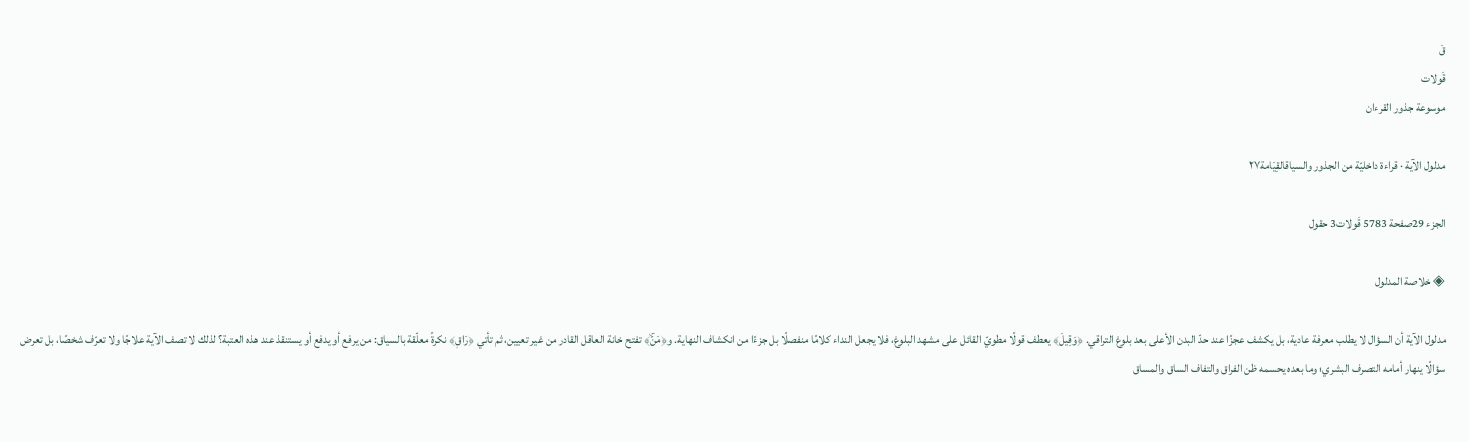قَ
قَولات
موسوعة جذور القرءان

مدلول الآية · قراءة داخليّة من الجذور والسياقالقِيَامة٢٧

الجزء 29صفحة 5783 قَولات3 حقول

◈ خلاصة المدلول

مدلول الآية أن السؤال لا يطلب معرفة عادية، بل يكشف عجزًا عند حدّ البدن الأعلى بعد بلوغ التراقي. ﴿وَقِيلَ﴾ يعطف قولًا مطويّ القائل على مشهد البلوغ، فلا يجعل النداء كلامًا منفصلًا بل جزءًا من انكشاف النهاية. و﴿مَنۡۜ﴾ تفتح خانة العاقل القادر من غير تعيين، ثم تأتي ﴿رَاقٖ﴾ نكرةً معلّقة بالسياق: من يرفع أو يدفع أو يستنقذ عند هذه العتبة؟ لذلك لا تصف الآية علاجًا ولا تعرّف شخصًا، بل تعرض سؤالًا ينهار أمامه التصرف البشري؛ وما بعده يحسمه ظن الفراق والتفاف الساق والمساق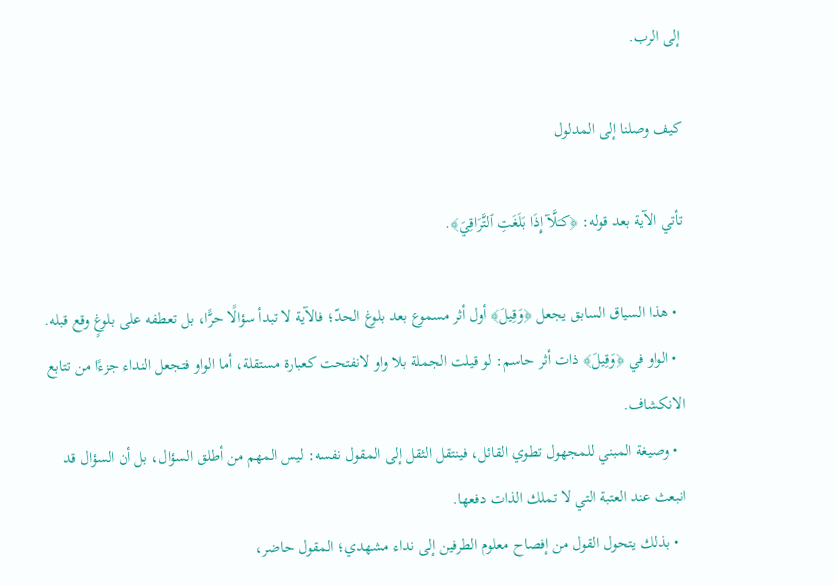إلى الرب.

كيف وصلنا إلى المدلول

تأتي الآية بعد قوله: ﴿كـَلَّآ إِذَا بَلَغَتِ ٱلتَّرَاقِيَ﴾.

  • هذا السياق السابق يجعل ﴿وَقِيلَ﴾ أول أثر مسموع بعد بلوغ الحدّ؛ فالآية لا تبدأ سؤالًا حرًّا، بل تعطفه على بلوغٍ وقع قبله.
  • الواو في ﴿وَقِيلَ﴾ ذات أثر حاسم: لو قيلت الجملة بلا واو لانفتحت كعبارة مستقلة، أما الواو فتجعل النداء جزءًا من تتابع الانكشاف.
  • وصيغة المبني للمجهول تطوي القائل، فينتقل الثقل إلى المقول نفسه: ليس المهم من أطلق السؤال، بل أن السؤال قد انبعث عند العتبة التي لا تملك الذات دفعها.
  • بذلك يتحول القول من إفصاح معلوم الطرفين إلى نداء مشهدي؛ المقول حاضر،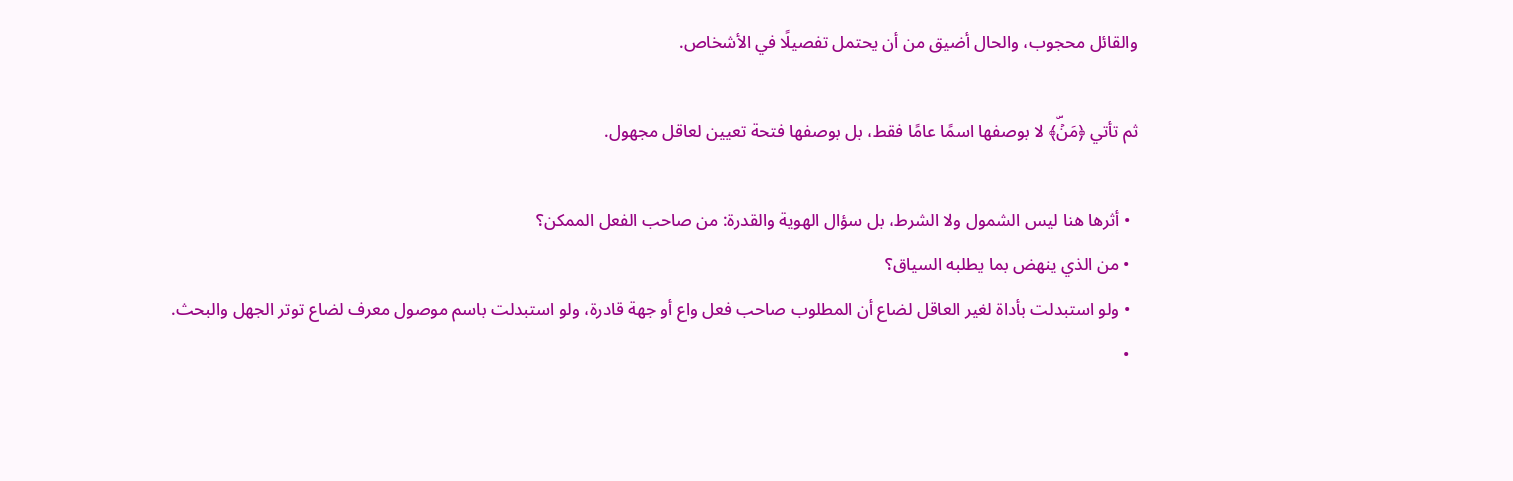والقائل محجوب، والحال أضيق من أن يحتمل تفصيلًا في الأشخاص.

ثم تأتي ﴿مَنۡۜ﴾ لا بوصفها اسمًا عامًا فقط، بل بوصفها فتحة تعيين لعاقل مجهول.

  • أثرها هنا ليس الشمول ولا الشرط، بل سؤال الهوية والقدرة: من صاحب الفعل الممكن؟
  • من الذي ينهض بما يطلبه السياق؟
  • ولو استبدلت بأداة لغير العاقل لضاع أن المطلوب صاحب فعل واع أو جهة قادرة، ولو استبدلت باسم موصول معرف لضاع توتر الجهل والبحث.
  •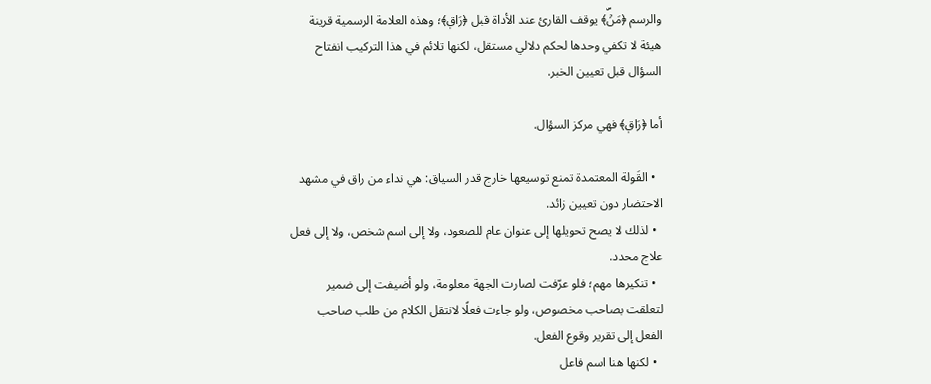والرسم ﴿مَنۡۜ﴾ يوقف القارئ عند الأداة قبل ﴿رَاقٖ﴾؛ وهذه العلامة الرسمية قرينة هيئة لا تكفي وحدها لحكم دلالي مستقل، لكنها تلائم في هذا التركيب انفتاح السؤال قبل تعيين الخبر.

أما ﴿رَاقٖ﴾ فهي مركز السؤال.

  • القَولة المعتمدة تمنع توسيعها خارج قدر السياق: هي نداء من راق في مشهد الاحتضار دون تعيين زائد.
  • لذلك لا يصح تحويلها إلى عنوان عام للصعود، ولا إلى اسم شخص، ولا إلى فعل علاج محدد.
  • تنكيرها مهم؛ فلو عرّفت لصارت الجهة معلومة، ولو أضيفت إلى ضمير لتعلقت بصاحب مخصوص، ولو جاءت فعلًا لانتقل الكلام من طلب صاحب الفعل إلى تقرير وقوع الفعل.
  • لكنها هنا اسم فاعل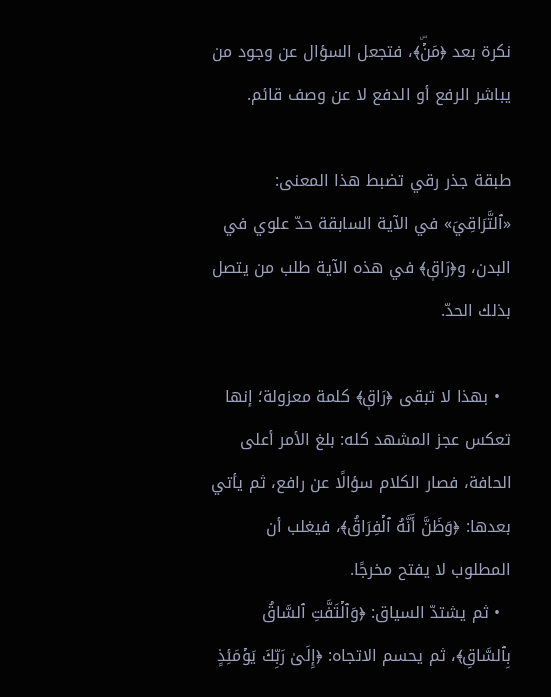نكرة بعد ﴿مَنۡۜ﴾، فتجعل السؤال عن وجود من يباشر الرفع أو الدفع لا عن وصف قائم.

طبقة جذر رقي تضبط هذا المعنى: «ٱلتَّرَاقِيَ» في الآية السابقة حدّ علوي في البدن، و﴿رَاقٖ﴾ في هذه الآية طلب من يتصل بذلك الحدّ.

  • بهذا لا تبقى ﴿رَاقٖ﴾ كلمة معزولة؛ إنها تعكس عجز المشهد كله: بلغ الأمر أعلى الحافة، فصار الكلام سؤالًا عن رافع، ثم يأتي بعدها: ﴿وَظَنَّ أَنَّهُ ٱلۡفِرَاقُ﴾، فيغلب أن المطلوب لا يفتح مخرجًا.
  • ثم يشتدّ السياق: ﴿وَٱلۡتَفَّتِ ٱلسَّاقُ بِٱلسَّاقِ﴾، ثم يحسم الاتجاه: ﴿إِلَىٰ رَبِّكَ يَوۡمَئِذٍ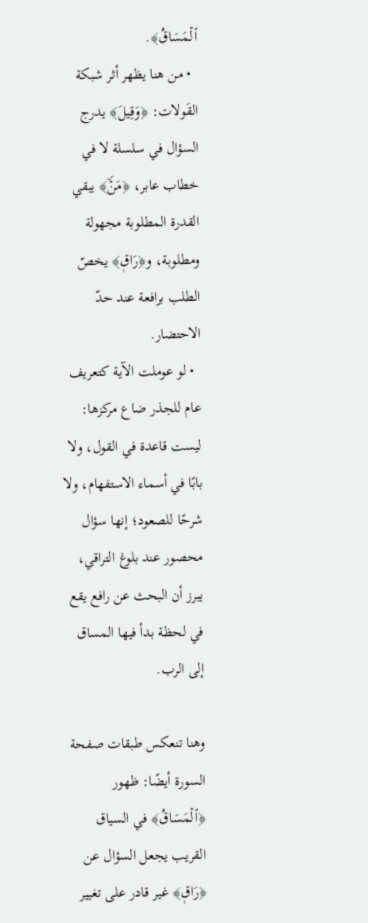ٱلۡمَسَاقُ﴾.
  • من هنا يظهر أثر شبكة القَولات: ﴿وَقِيلَ﴾ يدرج السؤال في سلسلة لا في خطاب عابر، ﴿مَنۡۜ﴾ يبقي القدرة المطلوبة مجهولة ومطلوبة، و﴿رَاقٖ﴾ يخصّ الطلب برافعة عند حدّ الاحتضار.
  • لو عوملت الآية كتعريف عام للجذر ضاع مركزها: ليست قاعدة في القول، ولا بابًا في أسماء الاستفهام، ولا شرحًا للصعود؛ إنها سؤال محصور عند بلوغ التراقي، يبرز أن البحث عن رافع يقع في لحظة بدأ فيها المساق إلى الرب.

وهنا تنعكس طبقات صفحة السورة أيضًا: ظهور ﴿ٱلۡمَسَاقُ﴾ في السياق القريب يجعل السؤال عن ﴿رَاقٖ﴾ غير قادر على تغيير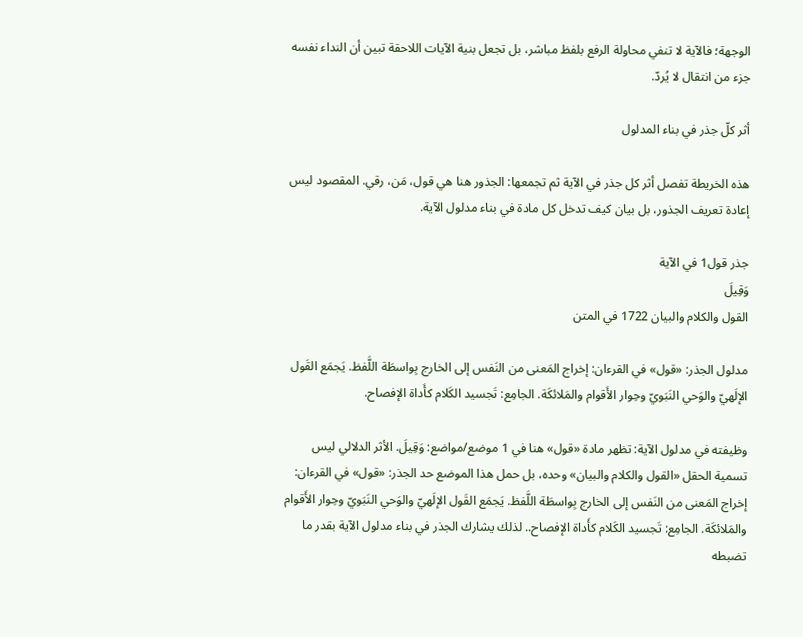الوجهة؛ فالآية لا تنفي محاولة الرفع بلفظ مباشر، بل تجعل بنية الآيات اللاحقة تبين أن النداء نفسه جزء من انتقال لا يُردّ.

أثر كلّ جذر في بناء المدلول

هذه الخريطة تفصل أثر كل جذر في الآية ثم تجمعها: الجذور هنا هي قول، مَن، رقي. المقصود ليس إعادة تعريف الجذور، بل بيان كيف تدخل كل مادة في بناء مدلول الآية.

جذر قول1 في الآية
وَقِيلَ
القول والكلام والبيان 1722 في المتن

مدلول الجذر: «قول» في القرءان: إخراج المَعنى من النَفس إلى الخارج بِواسطَة اللَّفظ. يَجمَع القَول الإلَهيّ والوَحي النَبَويّ وحِوار الأَقوام والمَلائكَة. الجامِع: تَجسيد الكَلام كأَداة الإفصاح.

وظيفته في مدلول الآية: تظهر مادة «قول» هنا في 1 موضع/مواضع: وَقِيلَ. الأثر الدلالي ليس تسمية الحقل «القول والكلام والبيان» وحده، بل حمل هذا الموضع حد الجذر: «قول» في القرءان: إخراج المَعنى من النَفس إلى الخارج بِواسطَة اللَّفظ. يَجمَع القَول الإلَهيّ والوَحي النَبَويّ وحِوار الأَقوام والمَلائكَة. الجامِع: تَجسيد الكَلام كأَداة الإفصاح.. لذلك يشارك الجذر في بناء مدلول الآية بقدر ما تضبطه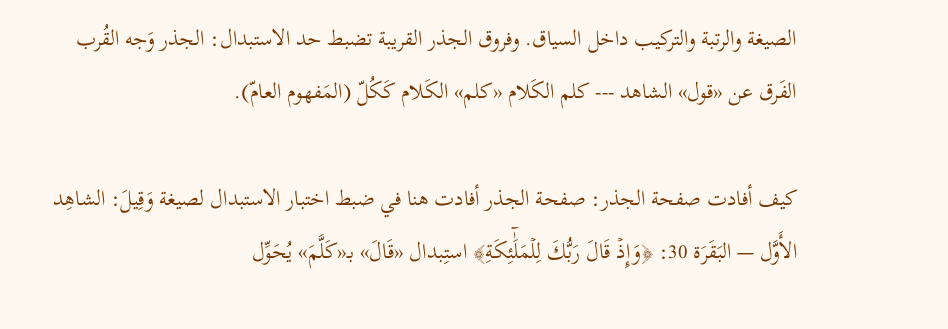الصيغة والرتبة والتركيب داخل السياق. وفروق الجذر القريبة تضبط حد الاستبدال: الجذر وَجه القُرب الفَرق عن «قول» الشاهد --- كلم الكَلام «كلم» الكَلام كَكُلّ (المَفهوم العامّ).

كيف أفادت صفحة الجذر: صفحة الجذر أفادت هنا في ضبط اختبار الاستبدال لصيغة وَقِيلَ: الشاهِد الأَوَّل — البَقَرَة 30: ﴿وَإِذۡ قَالَ رَبُّكَ لِلۡمَلَٰٓئِكَةِ﴾ استِبدال «قَالَ» بـ«كَلَّمَ» يُحَوِّل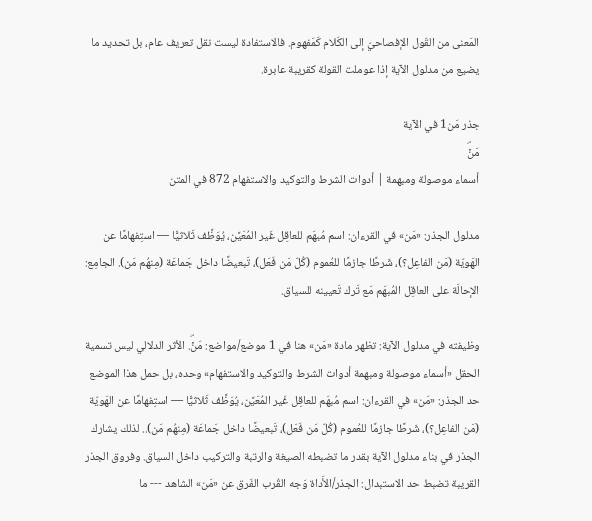المَعنى من القَول الإفصاحيّ إلى الكَلام كَمَفهوم. فالاستفادة ليست نقل تعريف عام، بل تحديد ما يضيع من مدلول الآية إذا عوملت القولة كقريبة عابرة.

جذر مَن1 في الآية
مَنۡۜ
أسماء موصولة ومبهمة | أدوات الشرط والتوكيد والاستفهام 872 في المتن

مدلول الجذر: «مَن» في القرءان: اسم مُبهَم للعاقِل غَير المُعَيَّن، يُوَظَّف ثَلاثيًّا — استِفهامًا عن الهَويّة (مَن الفاعِل؟)، شَرطًا جازمًا للعُموم (كُلّ مَن فَعَل)، تَبعيضًا داخل جَماعَة (مِنهُم مَن). الجامِع: الإحالَة على العاقِل المُبهَم مَع تَرك تَعيينه للسياق.

وظيفته في مدلول الآية: تظهر مادة «مَن» هنا في 1 موضع/مواضع: مَنۡۜ. الأثر الدلالي ليس تسمية الحقل «أسماء موصولة ومبهمة أدوات الشرط والتوكيد والاستفهام» وحده، بل حمل هذا الموضع حد الجذر: «مَن» في القرءان: اسم مُبهَم للعاقِل غَير المُعَيَّن، يُوَظَّف ثَلاثيًّا — استِفهامًا عن الهَويّة (مَن الفاعِل؟)، شَرطًا جازمًا للعُموم (كُلّ مَن فَعَل)، تَبعيضًا داخل جَماعَة (مِنهُم مَن).. لذلك يشارك الجذر في بناء مدلول الآية بقدر ما تضبطه الصيغة والرتبة والتركيب داخل السياق. وفروق الجذر القريبة تضبط حد الاستبدال: الجذر/الأَداة وَجه القُرب الفَرق عن «مَن» الشاهد --- ما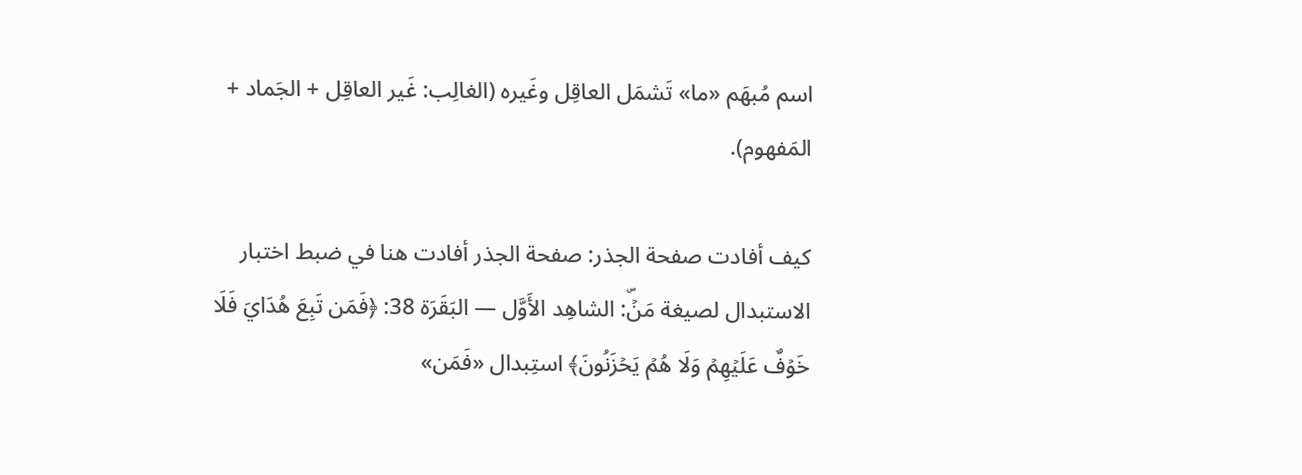اسم مُبهَم «ما» تَشمَل العاقِل وغَيره (الغالِب: غَير العاقِل + الجَماد + المَفهوم).

كيف أفادت صفحة الجذر: صفحة الجذر أفادت هنا في ضبط اختبار الاستبدال لصيغة مَنۡۜ: الشاهِد الأَوَّل — البَقَرَة 38: ﴿فَمَن تَبِعَ هُدَايَ فَلَا خَوۡفٌ عَلَيۡهِمۡ وَلَا هُمۡ يَحۡزَنُونَ﴾ استِبدال «فَمَن»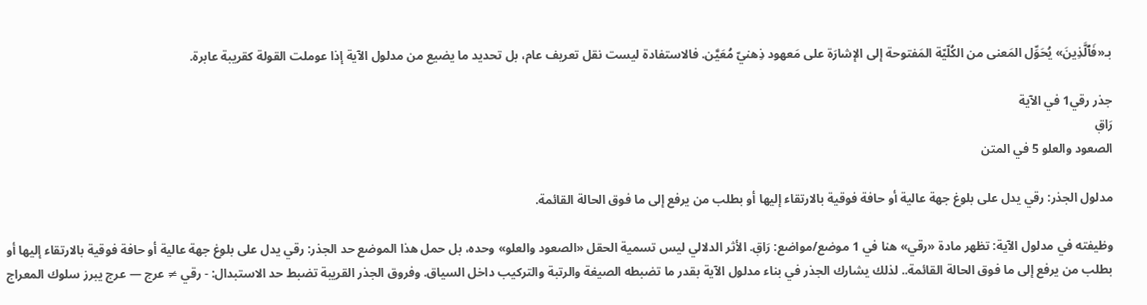بـ«فَٱلَّذِينَ» يُحَوِّل المَعنى من الكُلّيّة المَفتوحة إلى الإشارَة على مَعهود ذِهنيّ مُعَيَّن. فالاستفادة ليست نقل تعريف عام، بل تحديد ما يضيع من مدلول الآية إذا عوملت القولة كقريبة عابرة.

جذر رقي1 في الآية
رَاقٖ
الصعود والعلو 5 في المتن

مدلول الجذر: رقي يدل على بلوغ جهة عالية أو حافة فوقية بالارتقاء إليها أو بطلب من يرفع إلى ما فوق الحالة القائمة.

وظيفته في مدلول الآية: تظهر مادة «رقي» هنا في 1 موضع/مواضع: رَاقٖ. الأثر الدلالي ليس تسمية الحقل «الصعود والعلو» وحده، بل حمل هذا الموضع حد الجذر: رقي يدل على بلوغ جهة عالية أو حافة فوقية بالارتقاء إليها أو بطلب من يرفع إلى ما فوق الحالة القائمة.. لذلك يشارك الجذر في بناء مدلول الآية بقدر ما تضبطه الصيغة والرتبة والتركيب داخل السياق. وفروق الجذر القريبة تضبط حد الاستبدال: - رقي ≠ عرج — عرج يبرز سلوك المعراج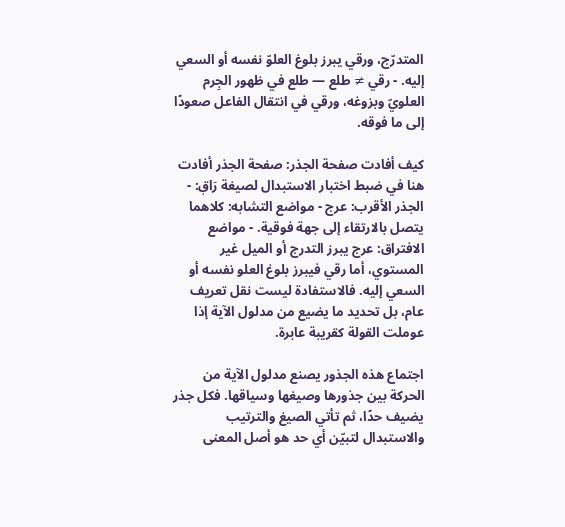المتدرّج، ورقي يبرز بلوغ العلوّ نفسه أو السعي إليه. - رقي ≠ طلع — طلع في ظهور الجِرم العلويّ وبزوغه، ورقي في انتقال الفاعل صعودًا إلى ما فوقه.

كيف أفادت صفحة الجذر: صفحة الجذر أفادت هنا في ضبط اختبار الاستبدال لصيغة رَاقٖ: - الجذر الأقرب: عرج - مواضع التشابه: كلاهما يتصل بالارتقاء إلى جهة فوقية. - مواضع الافتراق: عرج يبرز التدرج أو الميل غير المستوي، أما رقي فيبرز بلوغ العلو نفسه أو السعي إليه. فالاستفادة ليست نقل تعريف عام، بل تحديد ما يضيع من مدلول الآية إذا عوملت القولة كقريبة عابرة.

اجتماع هذه الجذور يصنع مدلول الآية من الحركة بين جذورها وصيغها وسياقها. فكل جذر يضيف حدًا، ثم تأتي الصيغ والترتيب والاستبدال لتبيّن أي حد هو أصل المعنى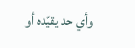وأي حد يقيّده أو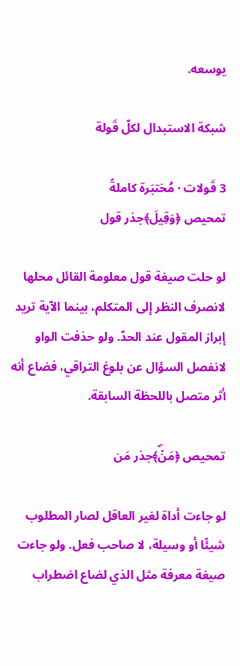يوسعه.

شبكة الاستبدال لكلّ قَولة

3 قَولات · مُختبَرة كاملةً
تمحيص ﴿وَقِيلَ﴾جذر قول

لو حلت صيغة قول معلومة القائل محلها لانصرف النظر إلى المتكلم، بينما الآية تريد إبراز المقول عند الحدّ. ولو حذفت الواو لانفصل السؤال عن بلوغ التراقي، فضاع أنه أثر متصل باللحظة السابقة.

تمحيص ﴿مَنۡۜ﴾جذر مَن

لو جاءت أداة لغير العاقل لصار المطلوب شيئًا أو وسيلة، لا صاحب فعل. ولو جاءت صيغة معرفة مثل الذي لضاع اضطراب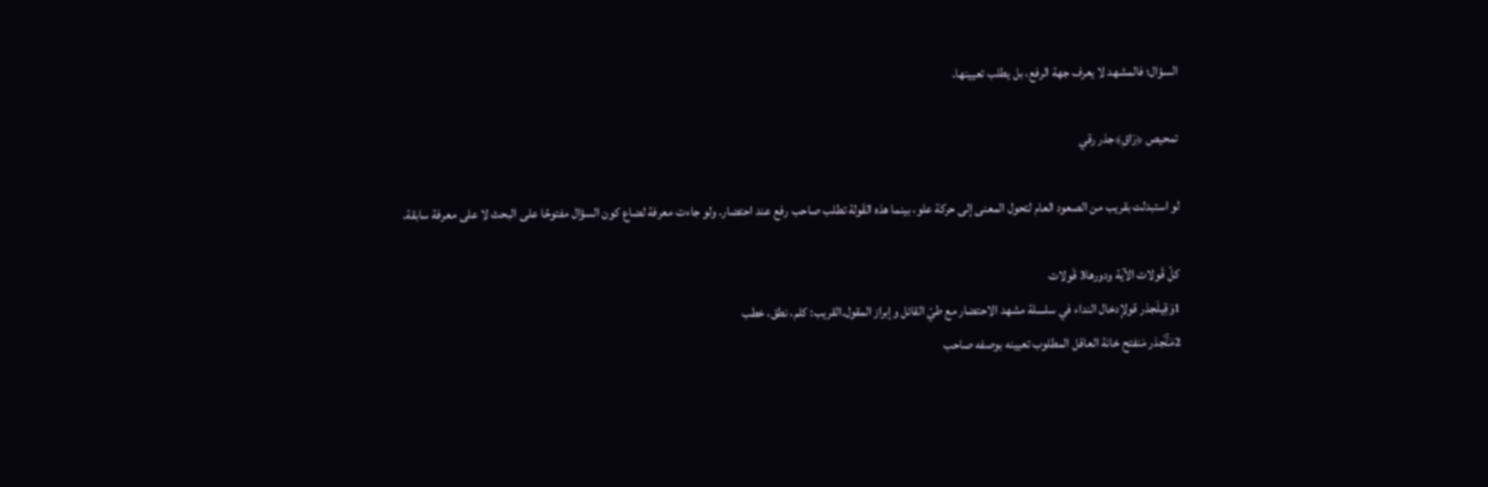السؤال؛ فالمشهد لا يعرف جهة الرفع، بل يطلب تعيينها.

تمحيص ﴿رَاقٖ﴾جذر رقي

لو استبدلت بقريب من الصعود العام لتحول المعنى إلى حركة علو، بينما هذه القَولة تطلب صاحب رفع عند احتضار. ولو جاءت معرفة لضاع كون السؤال مفتوحًا على البحث لا على معرفة سابقة.

كلّ قَولات الآية ودورها3 قَولات
1وَقِيلَجذر قولإدخال النداء في سلسلة مشهد الاحتضار مع طيّ القائل وإبراز المقول.القريب: كلم، نطق، خطب
2مَنۡۜجذر مَنفتح خانة العاقل المطلوب تعيينه بوصفه صاحب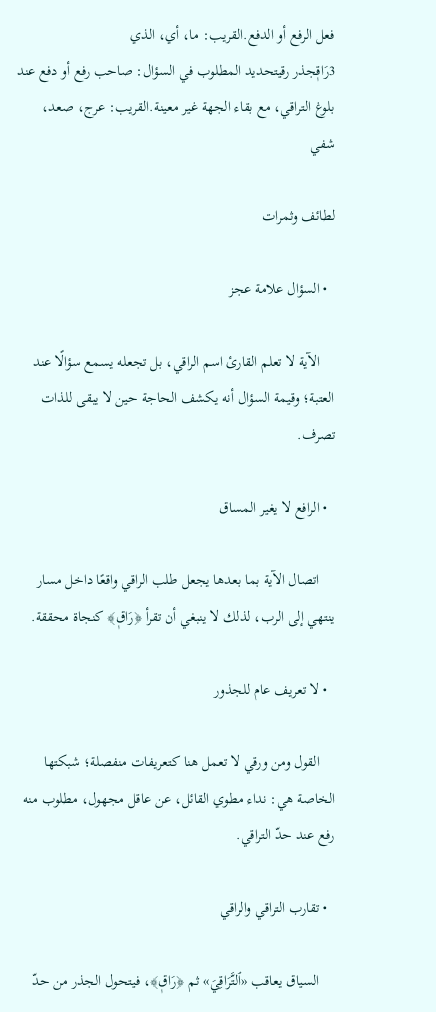فعل الرفع أو الدفع.القريب: ما، أي، الذي
3رَاقٖجذر رقيتحديد المطلوب في السؤال: صاحب رفع أو دفع عند بلوغ التراقي، مع بقاء الجهة غير معينة.القريب: عرج، صعد، شفي

لطائف وثمرات

  • السؤال علامة عجز

    الآية لا تعلم القارئ اسم الراقي، بل تجعله يسمع سؤالًا عند العتبة؛ وقيمة السؤال أنه يكشف الحاجة حين لا يبقى للذات تصرف.

  • الرافع لا يغير المساق

    اتصال الآية بما بعدها يجعل طلب الراقي واقعًا داخل مسار ينتهي إلى الرب، لذلك لا ينبغي أن تقرأ ﴿رَاقٖ﴾ كنجاة محققة.

  • لا تعريف عام للجذور

    القول ومن ورقي لا تعمل هنا كتعريفات منفصلة؛ شبكتها الخاصة هي: نداء مطوي القائل، عن عاقل مجهول، مطلوب منه رفع عند حدّ التراقي.

  • تقارب التراقي والراقي

    السياق يعاقب «ٱلتَّرَاقِيَ» ثم ﴿رَاقٖ﴾، فيتحول الجذر من حدّ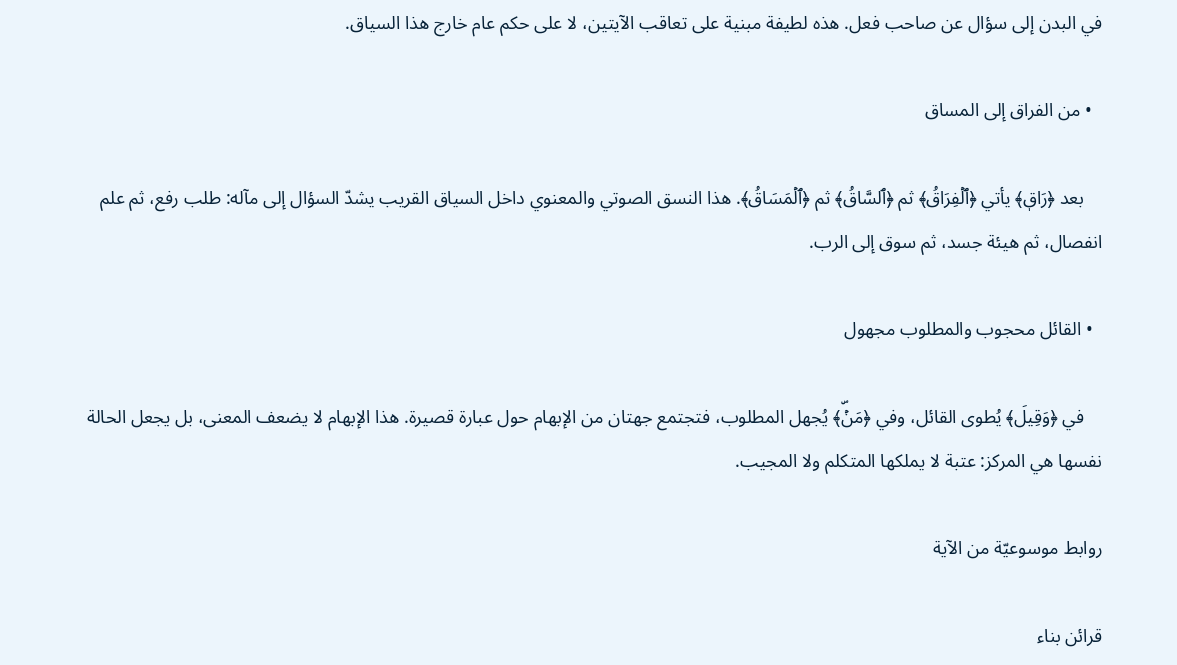في البدن إلى سؤال عن صاحب فعل. هذه لطيفة مبنية على تعاقب الآيتين، لا على حكم عام خارج هذا السياق.

  • من الفراق إلى المساق

    بعد ﴿رَاقٖ﴾ يأتي ﴿ٱلۡفِرَاقُ﴾ ثم ﴿ٱلسَّاقُ﴾ ثم ﴿ٱلۡمَسَاقُ﴾. هذا النسق الصوتي والمعنوي داخل السياق القريب يشدّ السؤال إلى مآله: طلب رفع، ثم علم انفصال، ثم هيئة جسد، ثم سوق إلى الرب.

  • القائل محجوب والمطلوب مجهول

    في ﴿وَقِيلَ﴾ يُطوى القائل، وفي ﴿مَنۡۜ﴾ يُجهل المطلوب، فتجتمع جهتان من الإبهام حول عبارة قصيرة. هذا الإبهام لا يضعف المعنى، بل يجعل الحالة نفسها هي المركز: عتبة لا يملكها المتكلم ولا المجيب.

روابط موسوعيّة من الآية

قرائن بناء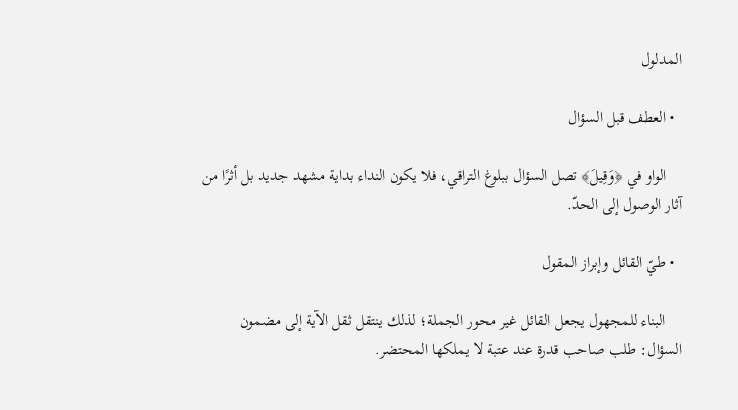المدلول

  • العطف قبل السؤال

    الواو في ﴿وَقِيلَ﴾ تصل السؤال ببلوغ التراقي، فلا يكون النداء بداية مشهد جديد بل أثرًا من آثار الوصول إلى الحدّ.

  • طيّ القائل وإبراز المقول

    البناء للمجهول يجعل القائل غير محور الجملة؛ لذلك ينتقل ثقل الآية إلى مضمون السؤال: طلب صاحب قدرة عند عتبة لا يملكها المحتضر.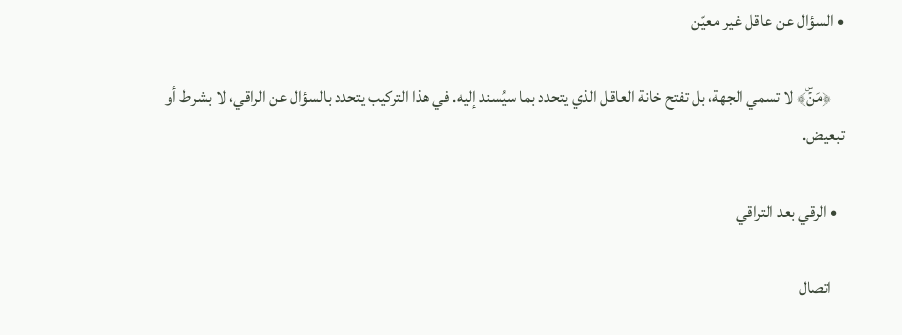• السؤال عن عاقل غير معيّن

    ﴿مَنۡۜ﴾ لا تسمي الجهة، بل تفتح خانة العاقل الذي يتحدد بما سيُسند إليه. في هذا التركيب يتحدد بالسؤال عن الراقي، لا بشرط أو تبعيض.

  • الرقي بعد التراقي

    اتصال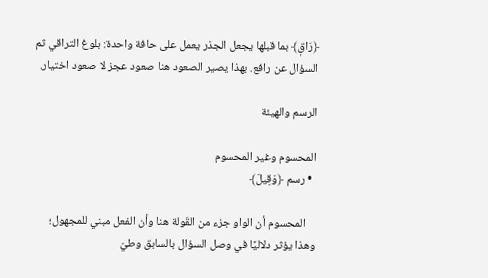﴿رَاقٖ﴾ بما قبلها يجعل الجذر يعمل على حافة واحدة: بلوغ التراقي ثم السؤال عن رافع. بهذا يصير الصعود هنا صعود عجز لا صعود اختيار.

الرسم والهيئة

المحسوم وغير المحسوم
  • رسم ﴿وَقِيلَ﴾

    المحسوم أن الواو جزء من القَولة هنا وأن الفعل مبني للمجهول؛ وهذا يؤثر دلاليًا في وصل السؤال بالسابق وطيّ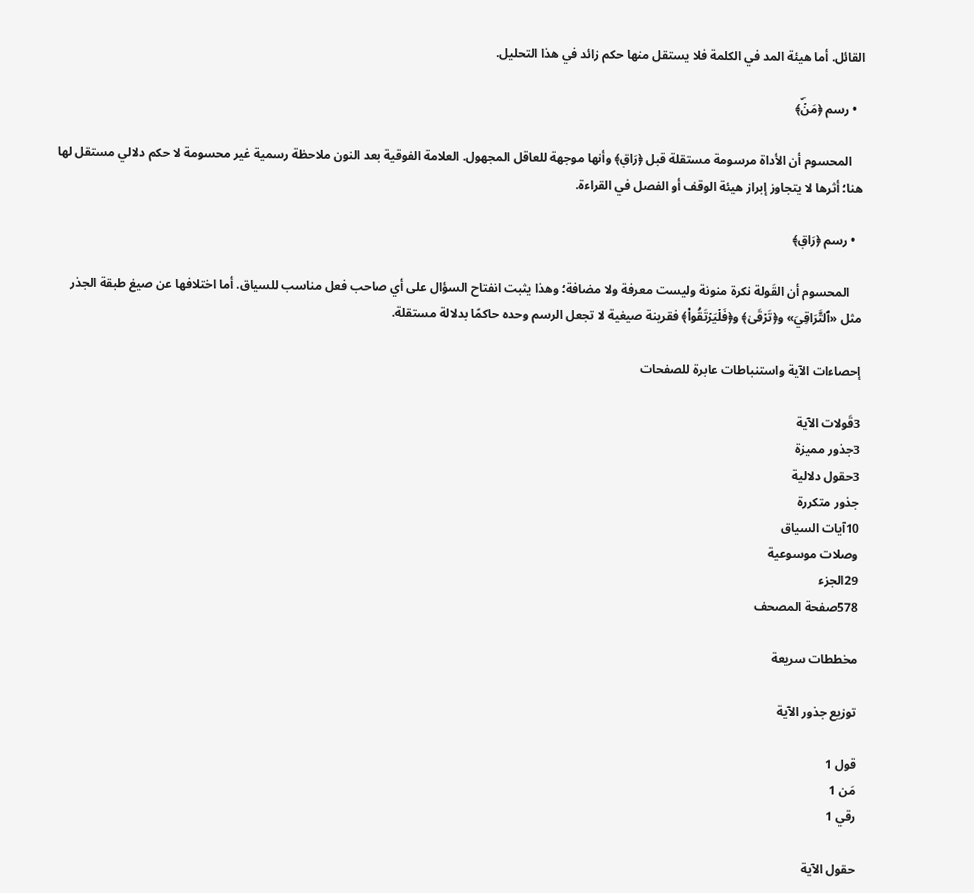القائل. أما هيئة المد في الكلمة فلا يستقل منها حكم زائد في هذا التحليل.

  • رسم ﴿مَنۡۜ﴾

    المحسوم أن الأداة مرسومة مستقلة قبل ﴿رَاقٖ﴾ وأنها موجهة للعاقل المجهول. العلامة الفوقية بعد النون ملاحظة رسمية غير محسومة لا حكم دلالي مستقل لها هنا؛ أثرها لا يتجاوز إبراز هيئة الوقف أو الفصل في القراءة.

  • رسم ﴿رَاقٖ﴾

    المحسوم أن القَولة نكرة منونة وليست معرفة ولا مضافة؛ وهذا يثبت انفتاح السؤال على أي صاحب فعل مناسب للسياق. أما اختلافها عن صيغ طبقة الجذر مثل «ٱلتَّرَاقِيَ» و﴿تَرۡقَىٰ﴾ و﴿فَلۡيَرۡتَقُواْ﴾ فقرينة صيغية لا تجعل الرسم وحده حاكمًا بدلالة مستقلة.

إحصاءات الآية واستنباطات عابرة للصفحات

3قَولات الآية
3جذور مميزة
3حقول دلالية
جذور متكررة
10آيات السياق
وصلات موسوعية
29الجزء
578صفحة المصحف

مخططات سريعة

توزيع جذور الآية

قول 1
مَن 1
رقي 1

حقول الآية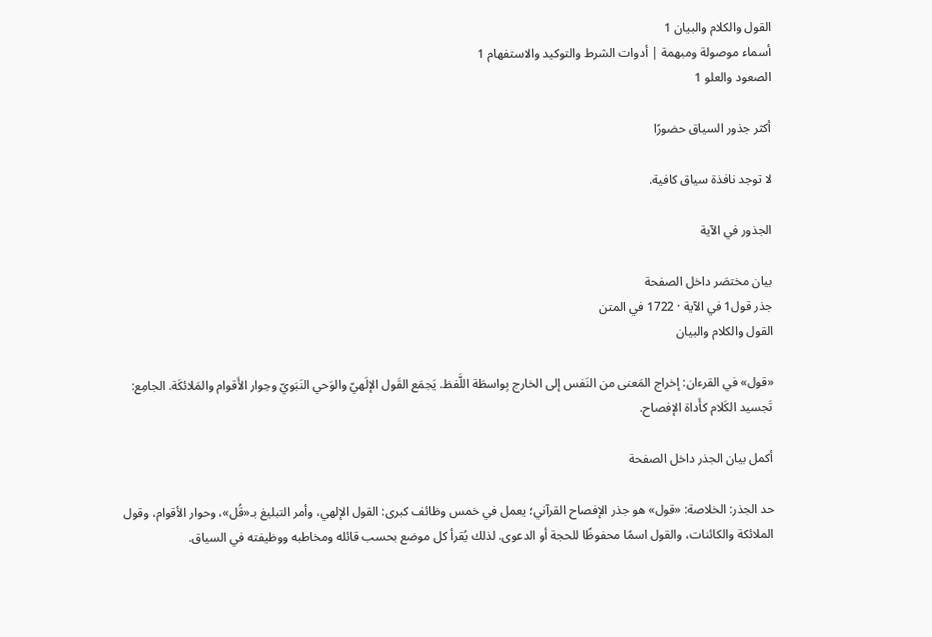القول والكلام والبيان 1
أسماء موصولة ومبهمة | أدوات الشرط والتوكيد والاستفهام 1
الصعود والعلو 1

أكثر جذور السياق حضورًا

لا توجد نافذة سياق كافية.

الجذور في الآية

بيان مختصَر داخل الصفحة
جذر قول1 في الآية · 1722 في المتن
القول والكلام والبيان

«قول» في القرءان: إخراج المَعنى من النَفس إلى الخارج بِواسطَة اللَّفظ. يَجمَع القَول الإلَهيّ والوَحي النَبَويّ وحِوار الأَقوام والمَلائكَة. الجامِع: تَجسيد الكَلام كأَداة الإفصاح.

أكمل بيان الجذر داخل الصفحة

حد الجذر: الخلاصة: «قول» هو جذر الإفصاح القرآني؛ يعمل في خمس وظائف كبرى: القول الإلهي، وأمر التبليغ بـ«قُل»، وحوار الأقوام، وقول الملائكة والكائنات، والقول اسمًا محفوظًا للحجة أو الدعوى. لذلك يُقرأ كل موضع بحسب قائله ومخاطبه ووظيفته في السياق.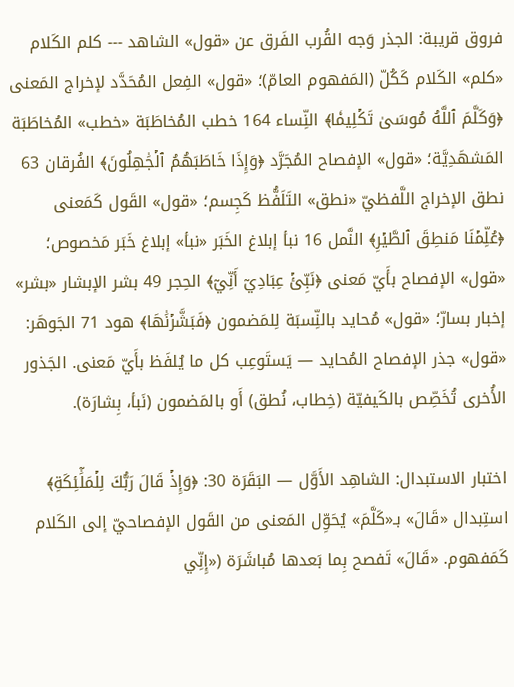فروق قريبة: الجذر وَجه القُرب الفَرق عن «قول» الشاهد --- كلم الكَلام «كلم» الكَلام كَكُلّ (المَفهوم العامّ)؛ «قول» الفِعل المُحَدَّد لإخراج المَعنى ﴿وَكَلَّمَ ٱللَّهُ مُوسَىٰ تَكۡلِيمٗا﴾ النِّساء 164 خطب المُخاطَبَة «خطب» المُخاطَبَة المَشهَدِيَّة؛ «قول» الإفصاح المُجَرَّد ﴿وَإِذَا خَاطَبَهُمُ ٱلۡجَٰهِلُونَ﴾ الفُرقان 63 نطق الإخراج اللَّفظيّ «نطق» التَلَفُّظ كَجِسم؛ «قول» القَول كَمَعنى ﴿عُلِّمۡنَا مَنطِقَ ٱلطَّيۡرِ﴾ النَّمل 16 نبأ إبلاغ الخَبَر «نبأ» إبلاغ خَبَر مَخصوص؛ «قول» الإفصاح بأَيّ مَعنى ﴿نَبِّئۡ عِبَادِيٓ أَنِّيٓ﴾ الحِجر 49 بشر الإبشار «بشر» إخبار بسارّ؛ «قول» مُحايد بالنِّسبَة لِلمَضمون ﴿فَبَشَّرۡنَٰهَا﴾ هود 71 الجَوهَر: «قول» جذر الإفصاح المُحايد — يَستَوعِب كل ما يُلفَظ بأَيّ مَعنى. الجَذور الأُخرى تُخَصِّص بالكَيفيّة (خِطاب، نُطق) أَو بالمَضمون (نَبأ، بِشارَة).

اختبار الاستبدال: الشاهِد الأَوَّل — البَقَرَة 30: ﴿وَإِذۡ قَالَ رَبُّكَ لِلۡمَلَٰٓئِكَةِ﴾ استِبدال «قَالَ» بـ«كَلَّمَ» يُحَوِّل المَعنى من القَول الإفصاحيّ إلى الكَلام كَمَفهوم. «قَالَ» تَفصح بِما بَعدها مُباشَرَة («إِنِّي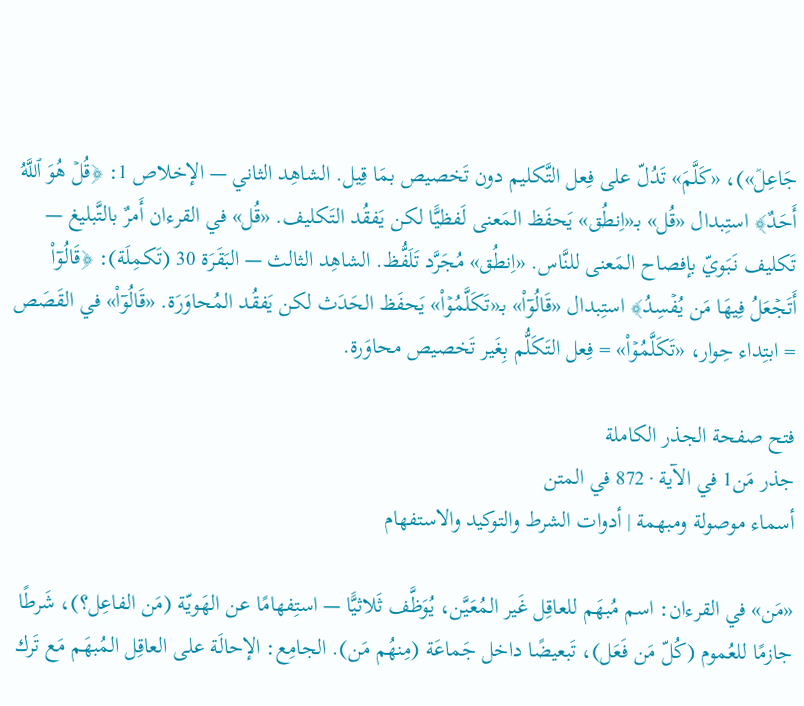جَاعِلٞ»)، «كَلَّمَ» تَدُلّ على فِعل التَّكليم دون تَخصيص بمَا قِيل. الشاهِد الثاني — الإخلاص 1: ﴿قُلۡ هُوَ ٱللَّهُ أَحَدٌ﴾ استِبدال «قُل» بـ«اِنطُق» يَحفَظ المَعنى لَفظيًّا لكن يَفقُد التَكليف. «قُل» في القرءان أَمرٌ بالتَّبليغ — تَكليف نَبَويّ بإفصاح المَعنى للنَّاس. «اِنطُق» مُجَرَّد تَلَفُّظ. الشاهِد الثالث — البَقَرَة 30 (تَكمِلَة): ﴿قَالُوٓاْ أَتَجۡعَلُ فِيهَا مَن يُفۡسِدُ﴾ استِبدال «قَالُوٓاْ» بـ«تَكَلَّمُوۡاْ» يَحفَظ الحَدَث لكن يَفقُد المُحاوَرَة. «قَالُوٓاْ» في القَصَص = ابتِداء حِوار، «تَكَلَّمُوۡاْ» = فِعل التَكَلُّم بِغَير تَخصيص محاوَرة.

فتح صفحة الجذر الكاملة
جذر مَن1 في الآية · 872 في المتن
أسماء موصولة ومبهمة | أدوات الشرط والتوكيد والاستفهام

«مَن» في القرءان: اسم مُبهَم للعاقِل غَير المُعَيَّن، يُوَظَّف ثَلاثيًّا — استِفهامًا عن الهَويّة (مَن الفاعِل؟)، شَرطًا جازمًا للعُموم (كُلّ مَن فَعَل)، تَبعيضًا داخل جَماعَة (مِنهُم مَن). الجامِع: الإحالَة على العاقِل المُبهَم مَع تَرك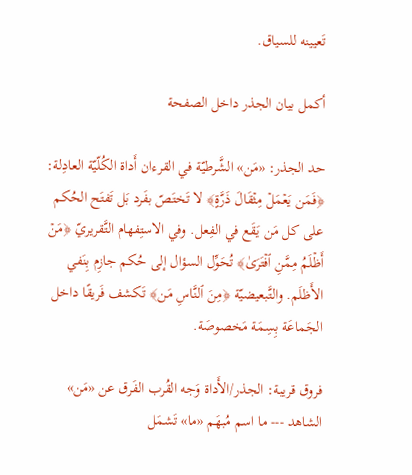تَعيينه للسياق.

أكمل بيان الجذر داخل الصفحة

حد الجذر: «مَن» الشَّرطيّة في القرءان أَداة الكُلّيّة العادِلة: ﴿فَمَن يَعۡمَلۡ مِثۡقَالَ ذَرَّةٍ﴾ لا تَختَصّ بفَرد بَل تَفتَح الحُكم على كل مَن يَقَع في الفِعل. وفي الاستِفهام التَّقريريّ ﴿مَنۡ أَظۡلَمُ مِمَّنِ ٱفۡتَرَىٰ﴾ تُحَوِّل السؤال إلى حُكم جازِم بِنَفي الأَظلَم. والتَّبعيضيّة ﴿مِنَ ٱلنَّاسِ مَن﴾ تَكشف فَريقًا داخل الجَماعَة بِسِمَة مَخصوصَة.

فروق قريبة: الجذر/الأَداة وَجه القُرب الفَرق عن «مَن» الشاهد --- ما اسم مُبهَم «ما» تَشمَل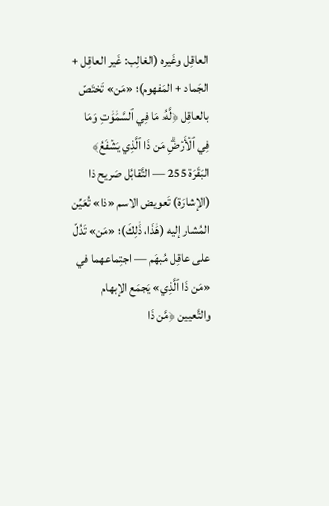العاقِل وغَيره (الغالِب: غَير العاقِل + الجَماد + المَفهوم)؛ «مَن» تَختَصّ بالعاقِل ﴿لَّهُۥ مَا فِي ٱلسَّمَٰوَٰتِ وَمَا فِي ٱلۡأَرۡضِۗ مَن ذَا ٱلَّذِي يَشۡفَعُ﴾ البَقَرَة 255 — التَّقابُل صَريح ذا (الإشارَة) تَعويض الاسم «ذا» تُعَيِّن المُشار إليه (هَٰذَا، ذَٰلِكَ)؛ «مَن» تَدُلّ على عاقِل مُبهَم — اجتِماعهما في «مَن ذَا ٱلَّذِي» يَجمَع الإبهام والتَّعيين ﴿مَّن ذَا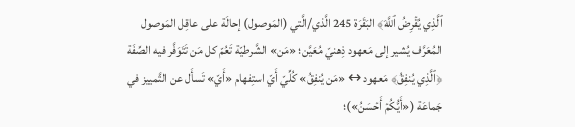ٱلَّذِي يُقۡرِضُ ٱللَّهَ﴾ البَقَرَة 245 الَّذي/الَّتي (المَوصول) إحالَة على عاقِل المَوصول المُعَرَّف يُشير إلى مَعهود ذِهنيّ مُعَيَّن؛ «مَن» الشَّرطيّة تَعُمّ كل مَن تَتَوَفَّر فيه الصِّفَة ﴿ٱلَّذِي يُنفِقُ﴾ مَعهود ↔ «مَن يُنفِقُ» كُلِّيّ أَيّ استِفهام «أَيّ» تَسأَل عن التَّمييز في جَماعَة («أَيُّكُمۡ أَحۡسَنُ»)؛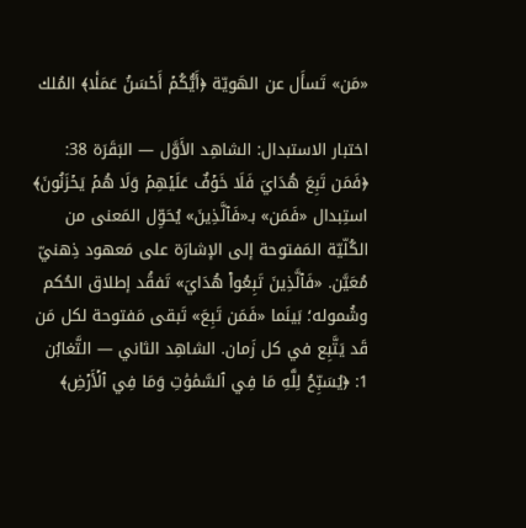«مَن» تَسأَل عن الهَويّة ﴿أَيُّكُمۡ أَحۡسَنُ عَمَلٗا﴾ المُلك

اختبار الاستبدال: الشاهِد الأَوَّل — البَقَرَة 38: ﴿فَمَن تَبِعَ هُدَايَ فَلَا خَوۡفٌ عَلَيۡهِمۡ وَلَا هُمۡ يَحۡزَنُونَ﴾ استِبدال «فَمَن» بـ«فَٱلَّذِينَ» يُحَوِّل المَعنى من الكُلّيّة المَفتوحة إلى الإشارَة على مَعهود ذِهنيّ مُعَيَّن. «فَٱلَّذِينَ تَبِعُواْ هُدَايَ» تَفقُد إطلاق الحُكم وشُموله؛ بَينَما «فَمَن تَبِعَ» تَبقى مَفتوحة لكل مَن قَد يَتَّبِع في كل زَمان. الشاهِد الثاني — التَّغابُن 1: ﴿يُسَبِّحُ لِلَّهِ مَا فِي ٱلسَّمَٰوَٰتِ وَمَا فِي ٱلۡأَرۡضِ﴾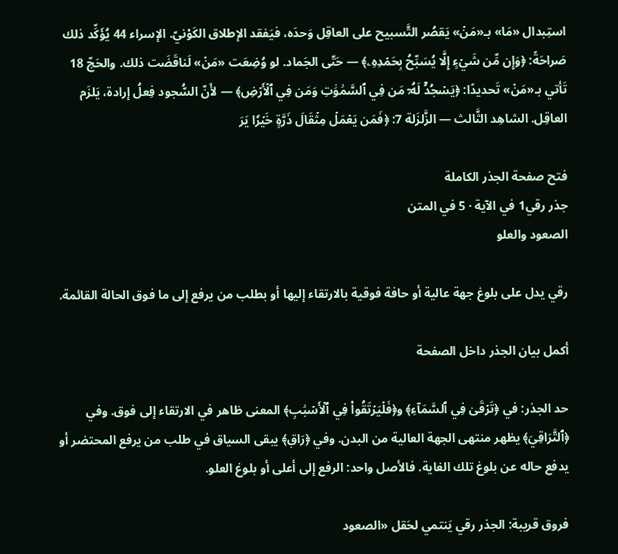استِبدال «مَا» بـ«مَنۡ» يَقصُر التَّسبيح على العاقِل وَحدَه، فيَفقد الإطلاق الكَوْنيّ. الإسراء 44 يُؤَكِّد ذلك صَراحَةً: ﴿وَإِن مِّن شَيۡءٍ إِلَّا يُسَبِّحُ بِحَمۡدِهِۦ﴾ — حَتّى الجَماد. لو وُضِعَت «مَنۡ» لَناقَضَت ذلك. والحَجّ 18 تَأتي بـ«مَنۡ» تَحديدًا: ﴿يَسۡجُدُۤ لَهُۥۤ مَن فِي ٱلسَّمَٰوَٰتِ وَمَن فِي ٱلۡأَرۡضِ﴾ — لأَنّ السُّجود فِعلُ إرادة، يَلزَم العاقِل. الشاهِد الثَّالث — الزَّلزَلة 7: ﴿فَمَن يَعۡمَلۡ مِثۡقَالَ ذَرَّةٍ خَيۡرٗا يَرَ

فتح صفحة الجذر الكاملة
جذر رقي1 في الآية · 5 في المتن
الصعود والعلو

رقي يدل على بلوغ جهة عالية أو حافة فوقية بالارتقاء إليها أو بطلب من يرفع إلى ما فوق الحالة القائمة.

أكمل بيان الجذر داخل الصفحة

حد الجذر: في ﴿تَرۡقَىٰ فِي ٱلسَّمَآءِ﴾ و﴿فَلۡيَرۡتَقُواْ فِي ٱلۡأَسۡبَٰبِ﴾ المعنى ظاهر في الارتقاء إلى فوق. وفي ﴿ٱلتَّرَاقِيَ﴾ يظهر منتهى الجهة العالية من البدن. وفي ﴿رَاقٖ﴾ يبقى السياق في طلب من يرفع المحتضر أو يدفع حاله عن بلوغ تلك الغاية. فالأصل واحد: الرفع إلى أعلى أو بلوغ العلو.

فروق قريبة: الجذر رقي يَنتمي لحَقل «الصعود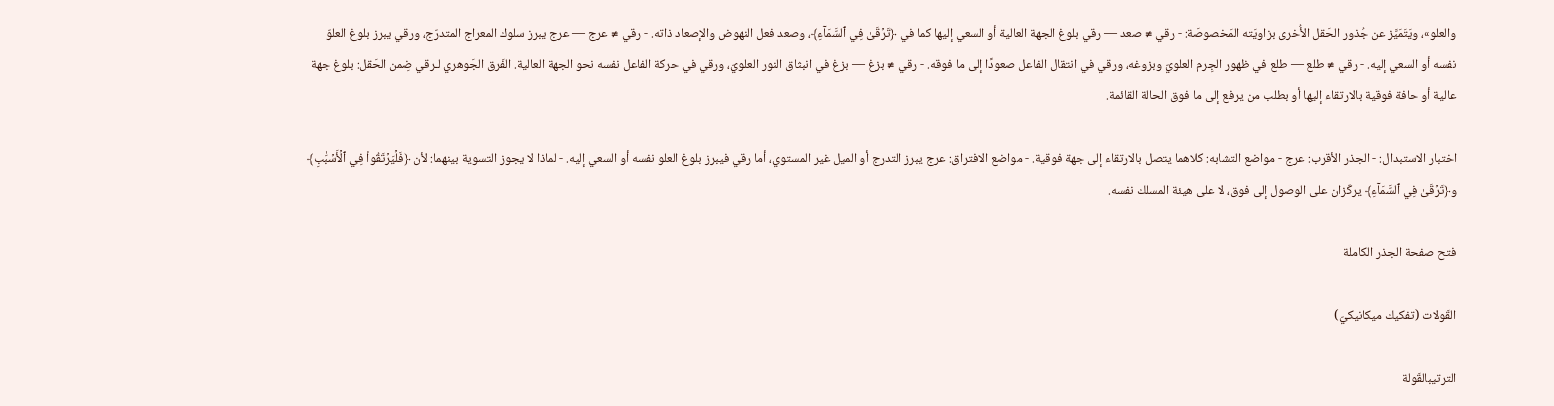والعلو»، ويَتَمَيَّز عن جُذور الحَقل الأُخرى بزاويَته المَخصوصَة: - رقي ≠ صعد — رقي بلوغ الجهة العالية أو السعي إليها كما في ﴿تَرۡقَىٰ فِي ٱلسَّمَآءِ﴾، وصعد فعل النهوض والإصعاد ذاته. - رقي ≠ عرج — عرج يبرز سلوك المعراج المتدرّج، ورقي يبرز بلوغ العلوّ نفسه أو السعي إليه. - رقي ≠ طلع — طلع في ظهور الجِرم العلويّ وبزوغه، ورقي في انتقال الفاعل صعودًا إلى ما فوقه. - رقي ≠ بزغ — بزغ في انبثاق النور العلويّ، ورقي في حركة الفاعل نفسه نحو الجهة العالية. الفَرق الجَوهري لـرقي ضِمن الحَقل: بلوغ جهة عالية أو حافة فوقية بالارتقاء إليها أو بطلب من يرفع إلى ما فوق الحالة القائمة.

اختبار الاستبدال: - الجذر الأقرب: عرج - مواضع التشابه: كلاهما يتصل بالارتقاء إلى جهة فوقية. - مواضع الافتراق: عرج يبرز التدرج أو الميل غير المستوي، أما رقي فيبرز بلوغ العلو نفسه أو السعي إليه. - لماذا لا يجوز التسوية بينهما: لأن ﴿فَلۡيَرۡتَقُواْ فِي ٱلۡأَسۡبَٰبِ﴾ و﴿تَرۡقَىٰ فِي ٱلسَّمَآءِ﴾ يركّزان على الوصول إلى فوق، لا على هيئة المسلك نفسه.

فتح صفحة الجذر الكاملة

القَولات (تفكيك ميكانيكيّ)

الترتيبالقَولة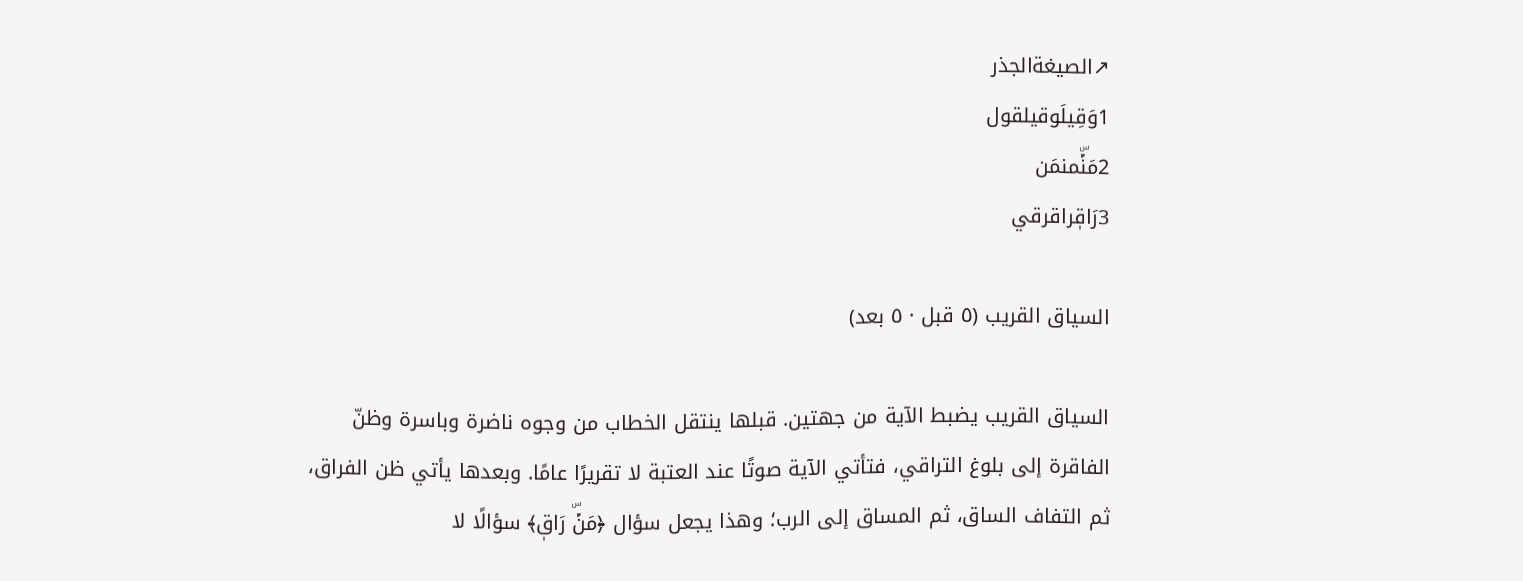↗الصيغةالجذر
1وَقِيلَوقيلقول
2مَنۡۜمنمَن
3رَاقٖراقرقي

السياق القريب (٥ قبل · ٥ بعد)

السياق القريب يضبط الآية من جهتين. قبلها ينتقل الخطاب من وجوه ناضرة وباسرة وظنّ الفاقرة إلى بلوغ التراقي، فتأتي الآية صوتًا عند العتبة لا تقريرًا عامًا. وبعدها يأتي ظن الفراق، ثم التفاف الساق، ثم المساق إلى الرب؛ وهذا يجعل سؤال ﴿مَنۡۜ رَاقٖ﴾ سؤالًا لا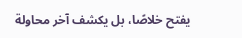يفتح خلاصًا، بل يكشف آخر محاولة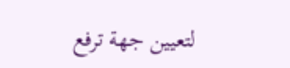لتعيين جهة ترفع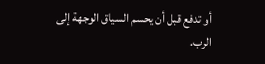أو تدفع قبل أن يحسم السياق الوجهة إلى الرب.